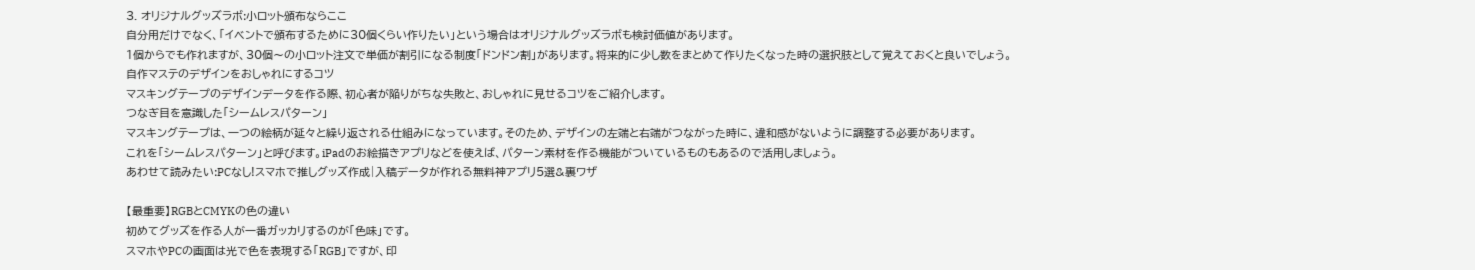3. オリジナルグッズラボ:小ロット頒布ならここ
自分用だけでなく、「イベントで頒布するために30個くらい作りたい」という場合はオリジナルグッズラボも検討価値があります。
1個からでも作れますが、30個〜の小ロット注文で単価が割引になる制度「ドンドン割」があります。将来的に少し数をまとめて作りたくなった時の選択肢として覚えておくと良いでしょう。
自作マステのデザインをおしゃれにするコツ
マスキングテープのデザインデータを作る際、初心者が陥りがちな失敗と、おしゃれに見せるコツをご紹介します。
つなぎ目を意識した「シームレスパターン」
マスキングテープは、一つの絵柄が延々と繰り返される仕組みになっています。そのため、デザインの左端と右端がつながった時に、違和感がないように調整する必要があります。
これを「シームレスパターン」と呼びます。iPadのお絵描きアプリなどを使えば、パターン素材を作る機能がついているものもあるので活用しましょう。
あわせて読みたい:PCなし!スマホで推しグッズ作成|入稿データが作れる無料神アプリ5選&裏ワザ

【最重要】RGBとCMYKの色の違い
初めてグッズを作る人が一番ガッカリするのが「色味」です。
スマホやPCの画面は光で色を表現する「RGB」ですが、印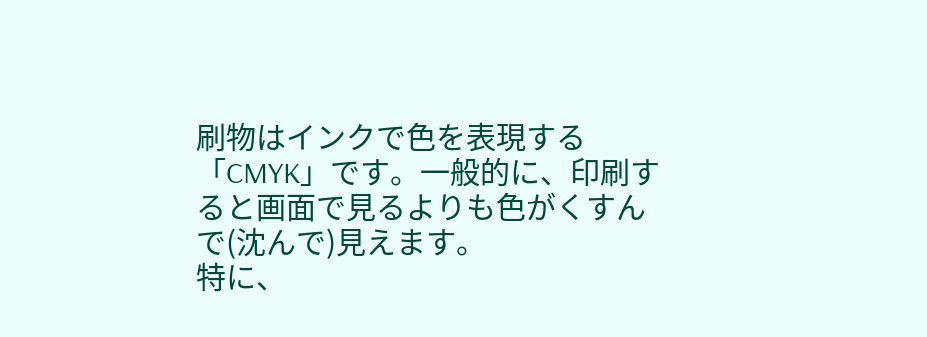刷物はインクで色を表現する「CMYK」です。一般的に、印刷すると画面で見るよりも色がくすんで(沈んで)見えます。
特に、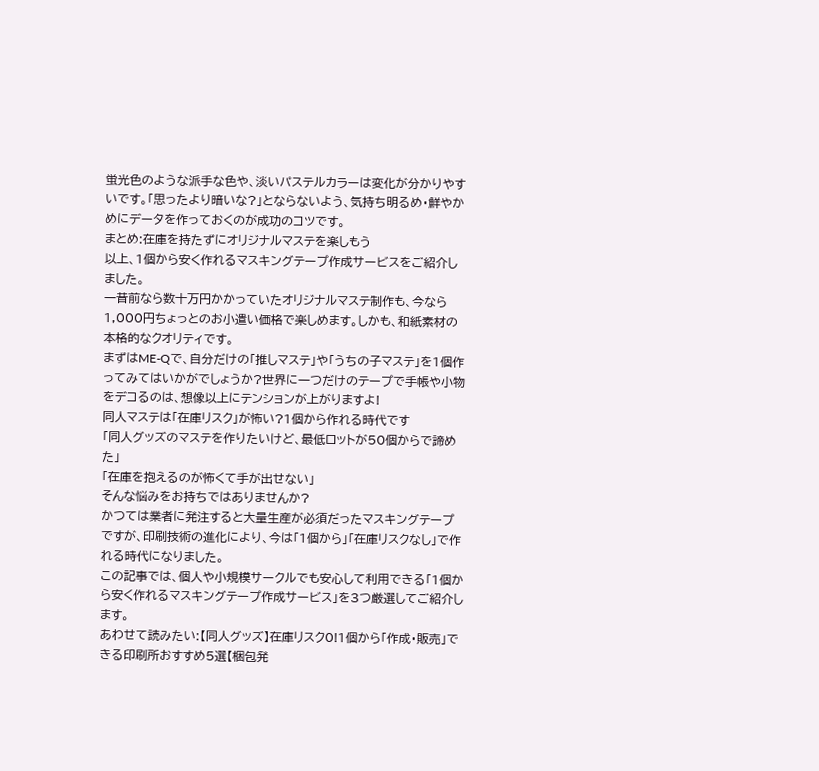蛍光色のような派手な色や、淡いパステルカラーは変化が分かりやすいです。「思ったより暗いな?」とならないよう、気持ち明るめ・鮮やかめにデータを作っておくのが成功のコツです。
まとめ:在庫を持たずにオリジナルマステを楽しもう
以上、1個から安く作れるマスキングテープ作成サービスをご紹介しました。
一昔前なら数十万円かかっていたオリジナルマステ制作も、今なら1,000円ちょっとのお小遣い価格で楽しめます。しかも、和紙素材の本格的なクオリティです。
まずはME-Qで、自分だけの「推しマステ」や「うちの子マステ」を1個作ってみてはいかがでしょうか?世界に一つだけのテープで手帳や小物をデコるのは、想像以上にテンションが上がりますよ!
同人マステは「在庫リスク」が怖い?1個から作れる時代です
「同人グッズのマステを作りたいけど、最低ロットが50個からで諦めた」
「在庫を抱えるのが怖くて手が出せない」
そんな悩みをお持ちではありませんか?
かつては業者に発注すると大量生産が必須だったマスキングテープですが、印刷技術の進化により、今は「1個から」「在庫リスクなし」で作れる時代になりました。
この記事では、個人や小規模サークルでも安心して利用できる「1個から安く作れるマスキングテープ作成サービス」を3つ厳選してご紹介します。
あわせて読みたい:【同人グッズ】在庫リスク0!1個から「作成・販売」できる印刷所おすすめ5選【梱包発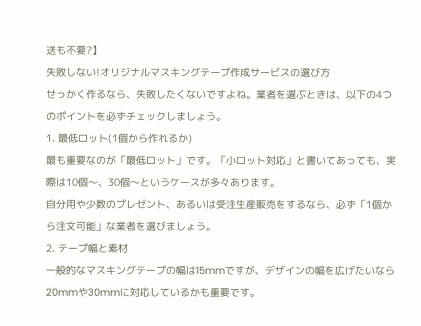送も不要?】
失敗しない!オリジナルマスキングテープ作成サービスの選び方
せっかく作るなら、失敗したくないですよね。業者を選ぶときは、以下の4つのポイントを必ずチェックしましょう。
1. 最低ロット(1個から作れるか)
最も重要なのが「最低ロット」です。「小ロット対応」と書いてあっても、実際は10個〜、30個〜というケースが多々あります。
自分用や少数のプレゼント、あるいは受注生産販売をするなら、必ず「1個から注文可能」な業者を選びましょう。
2. テープ幅と素材
一般的なマスキングテープの幅は15mmですが、デザインの幅を広げたいなら20mmや30mmに対応しているかも重要です。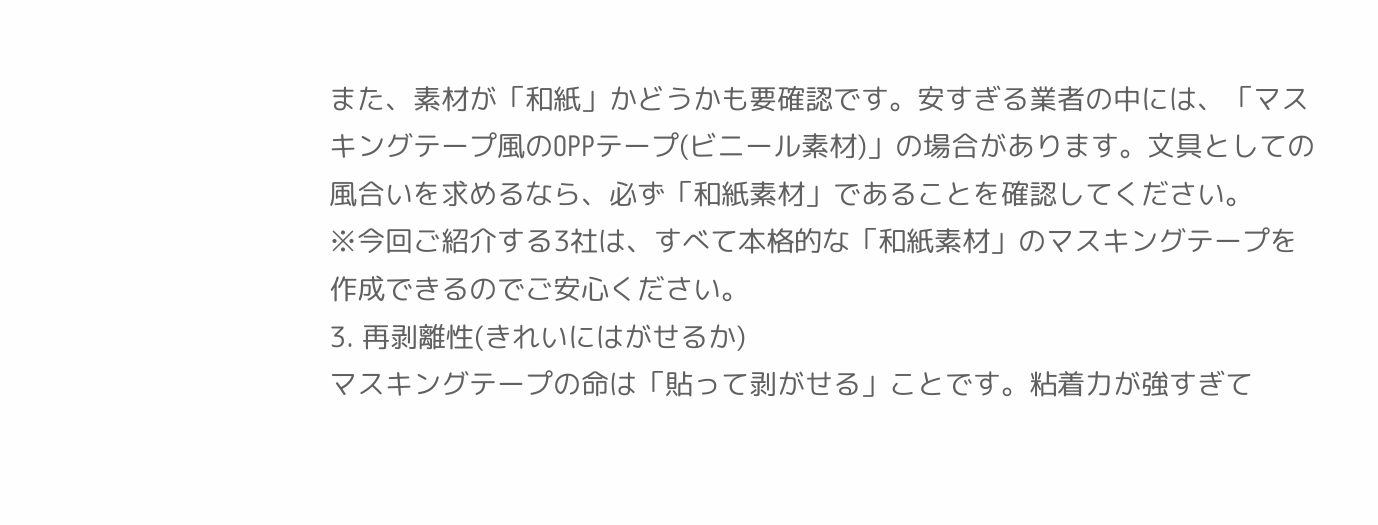また、素材が「和紙」かどうかも要確認です。安すぎる業者の中には、「マスキングテープ風のOPPテープ(ビニール素材)」の場合があります。文具としての風合いを求めるなら、必ず「和紙素材」であることを確認してください。
※今回ご紹介する3社は、すべて本格的な「和紙素材」のマスキングテープを作成できるのでご安心ください。
3. 再剥離性(きれいにはがせるか)
マスキングテープの命は「貼って剥がせる」ことです。粘着力が強すぎて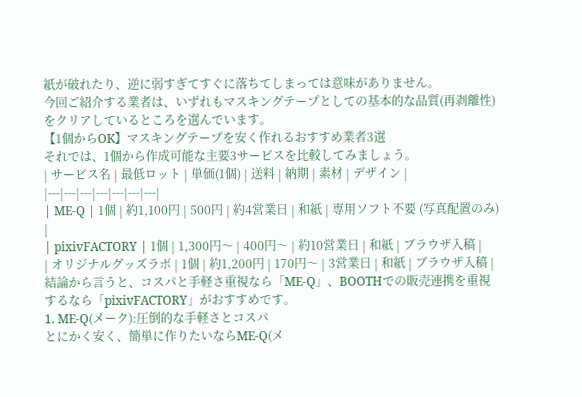紙が破れたり、逆に弱すぎてすぐに落ちてしまっては意味がありません。
今回ご紹介する業者は、いずれもマスキングテープとしての基本的な品質(再剥離性)をクリアしているところを選んでいます。
【1個からOK】マスキングテープを安く作れるおすすめ業者3選
それでは、1個から作成可能な主要3サービスを比較してみましょう。
| サービス名 | 最低ロット | 単価(1個) | 送料 | 納期 | 素材 | デザイン |
|---|---|---|---|---|---|---|
| ME-Q | 1個 | 約1,100円 | 500円 | 約4営業日 | 和紙 | 専用ソフト不要 (写真配置のみ) |
| pixivFACTORY | 1個 | 1,300円〜 | 400円〜 | 約10営業日 | 和紙 | ブラウザ入稿 |
| オリジナルグッズラボ | 1個 | 約1,200円 | 170円〜 | 3営業日 | 和紙 | ブラウザ入稿 |
結論から言うと、コスパと手軽さ重視なら「ME-Q」、BOOTHでの販売連携を重視するなら「pixivFACTORY」がおすすめです。
1. ME-Q(メーク):圧倒的な手軽さとコスパ
とにかく安く、簡単に作りたいならME-Q(メ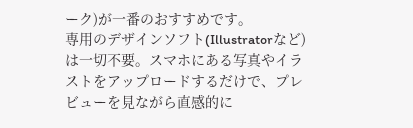ーク)が一番のおすすめです。
専用のデザインソフト(Illustratorなど)は一切不要。スマホにある写真やイラストをアップロードするだけで、プレビューを見ながら直感的に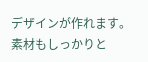デザインが作れます。
素材もしっかりと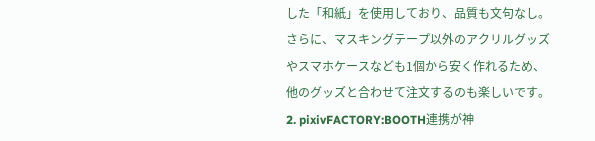した「和紙」を使用しており、品質も文句なし。さらに、マスキングテープ以外のアクリルグッズやスマホケースなども1個から安く作れるため、他のグッズと合わせて注文するのも楽しいです。
2. pixivFACTORY:BOOTH連携が神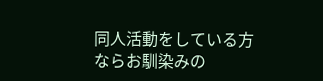同人活動をしている方ならお馴染みの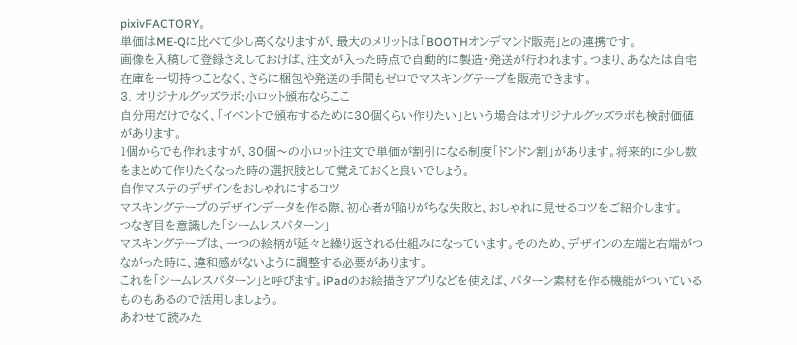pixivFACTORY。
単価はME-Qに比べて少し高くなりますが、最大のメリットは「BOOTHオンデマンド販売」との連携です。
画像を入稿して登録さえしておけば、注文が入った時点で自動的に製造・発送が行われます。つまり、あなたは自宅在庫を一切持つことなく、さらに梱包や発送の手間もゼロでマスキングテープを販売できます。
3. オリジナルグッズラボ:小ロット頒布ならここ
自分用だけでなく、「イベントで頒布するために30個くらい作りたい」という場合はオリジナルグッズラボも検討価値があります。
1個からでも作れますが、30個〜の小ロット注文で単価が割引になる制度「ドンドン割」があります。将来的に少し数をまとめて作りたくなった時の選択肢として覚えておくと良いでしょう。
自作マステのデザインをおしゃれにするコツ
マスキングテープのデザインデータを作る際、初心者が陥りがちな失敗と、おしゃれに見せるコツをご紹介します。
つなぎ目を意識した「シームレスパターン」
マスキングテープは、一つの絵柄が延々と繰り返される仕組みになっています。そのため、デザインの左端と右端がつながった時に、違和感がないように調整する必要があります。
これを「シームレスパターン」と呼びます。iPadのお絵描きアプリなどを使えば、パターン素材を作る機能がついているものもあるので活用しましょう。
あわせて読みた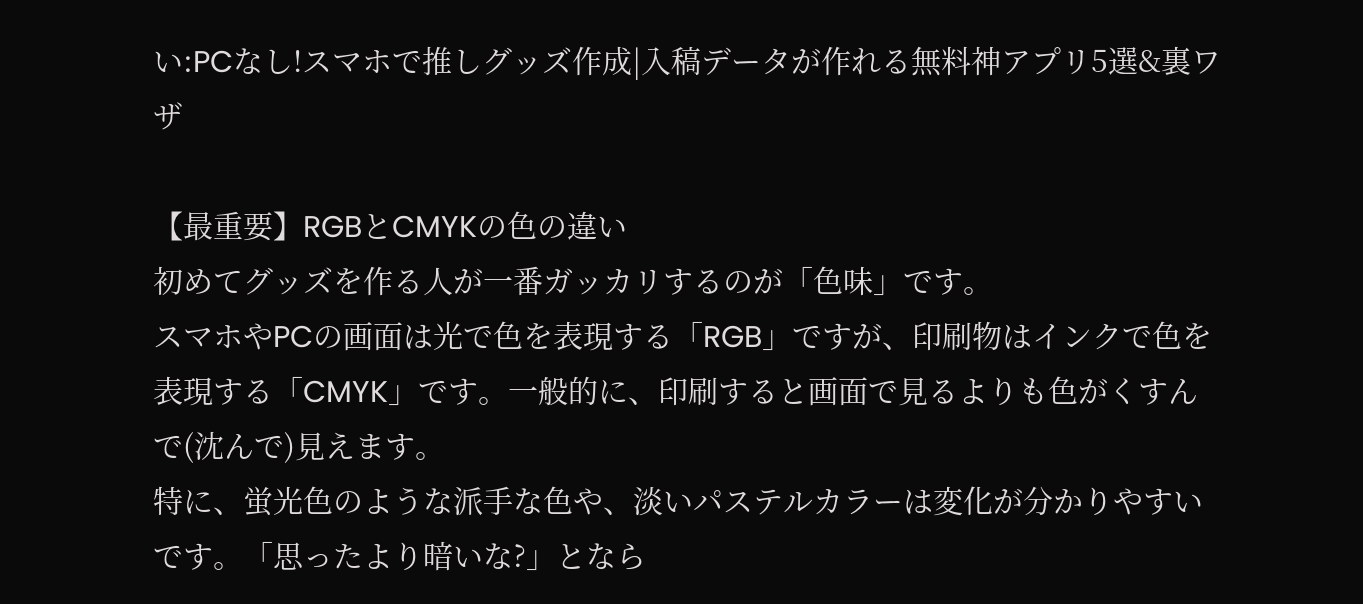い:PCなし!スマホで推しグッズ作成|入稿データが作れる無料神アプリ5選&裏ワザ

【最重要】RGBとCMYKの色の違い
初めてグッズを作る人が一番ガッカリするのが「色味」です。
スマホやPCの画面は光で色を表現する「RGB」ですが、印刷物はインクで色を表現する「CMYK」です。一般的に、印刷すると画面で見るよりも色がくすんで(沈んで)見えます。
特に、蛍光色のような派手な色や、淡いパステルカラーは変化が分かりやすいです。「思ったより暗いな?」となら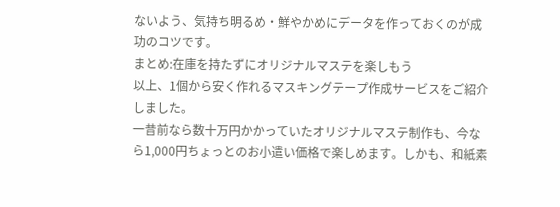ないよう、気持ち明るめ・鮮やかめにデータを作っておくのが成功のコツです。
まとめ:在庫を持たずにオリジナルマステを楽しもう
以上、1個から安く作れるマスキングテープ作成サービスをご紹介しました。
一昔前なら数十万円かかっていたオリジナルマステ制作も、今なら1,000円ちょっとのお小遣い価格で楽しめます。しかも、和紙素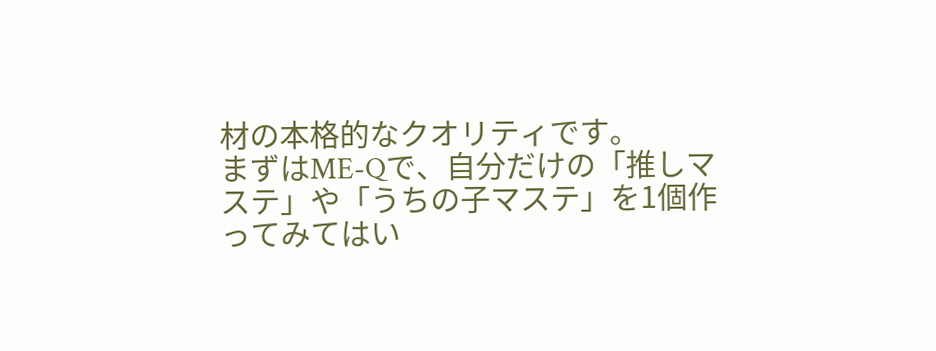材の本格的なクオリティです。
まずはME-Qで、自分だけの「推しマステ」や「うちの子マステ」を1個作ってみてはい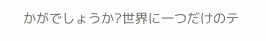かがでしょうか?世界に一つだけのテ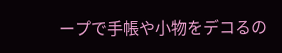ープで手帳や小物をデコるの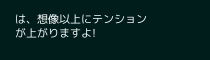は、想像以上にテンションが上がりますよ!